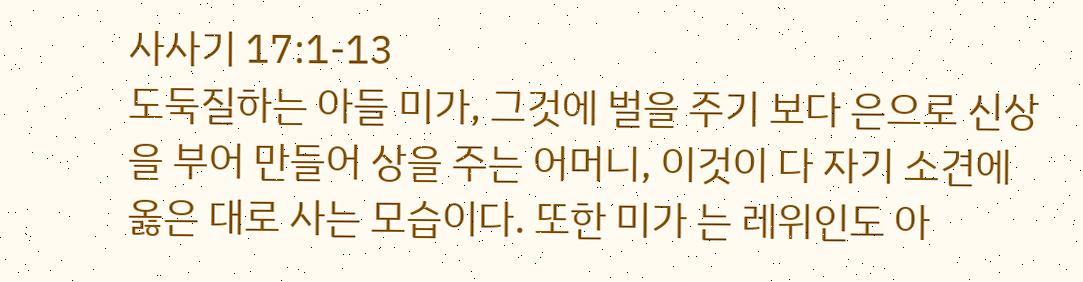사사기 17:1-13
도둑질하는 아들 미가, 그것에 벌을 주기 보다 은으로 신상을 부어 만들어 상을 주는 어머니, 이것이 다 자기 소견에 옳은 대로 사는 모습이다. 또한 미가 는 레위인도 아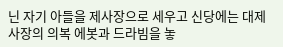닌 자기 아들을 제사장으로 세우고 신당에는 대제사장의 의복 에봇과 드라빔을 놓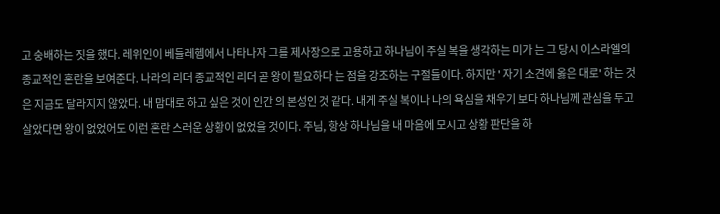고 숭배하는 짓을 했다. 레위인이 베들레헴에서 나타나자 그를 제사장으로 고용하고 하나님이 주실 복을 생각하는 미가 는 그 당시 이스라엘의 종교적인 혼란을 보여준다. 나라의 리더 종교적인 리더 곧 왕이 필요하다 는 점을 강조하는 구절들이다. 하지만 ' 자기 소견에 옳은 대로' 하는 것은 지금도 달라지지 않았다. 내 맘대로 하고 싶은 것이 인간 의 본성인 것 같다. 내게 주실 복이나 나의 욕심을 채우기 보다 하나님께 관심을 두고 살았다면 왕이 없었어도 이런 혼란 스러운 상황이 없었을 것이다. 주님, 항상 하나님을 내 마음에 모시고 상황 판단을 하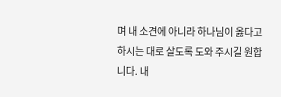며 내 소견에 아니라 하나님이 옳다고 하시는 대로 살도록 도와 주시길 원합니다. 내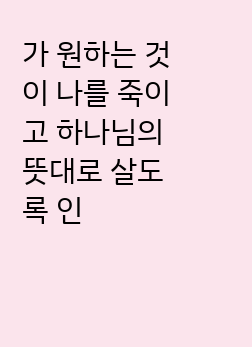가 원하는 것이 나를 죽이고 하나님의 뜻대로 살도록 인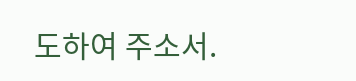도하여 주소서.